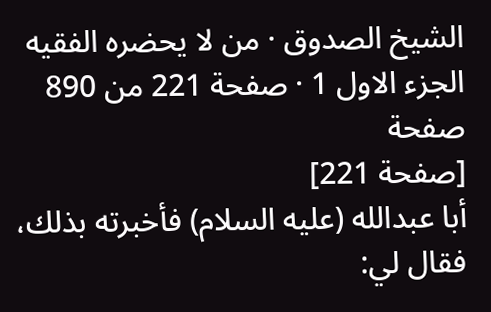الشيخ الصدوق · من لا يحضره الفقيه الجزء الاول 1 · صفحة 221 من 890
صفحة
[صفحة 221]
أبا عبدالله (عليه السلام) فأخبرته بذلك، فقال لي: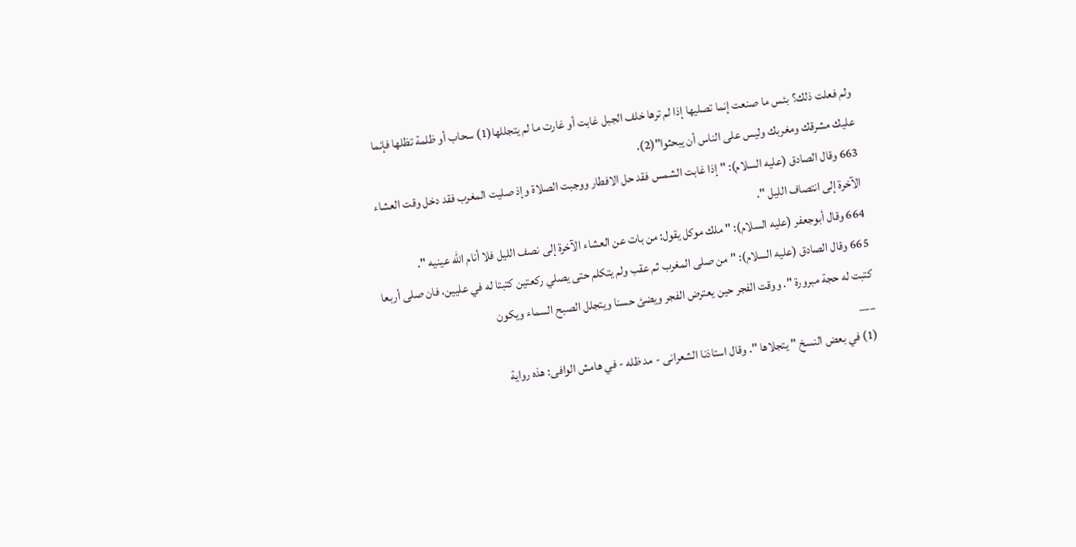ولم فعلت ذلك؟ بئس ما صنعت إنما تصليها إذا لم ترها خلف الجبل غابت أو غارت ما لم يتجللها(1) سحاب أو ظلمة تظلها فإنما عليك مشرقك ومغربك وليس على الناس أن يبحثوا"(2).
663 وقال الصادق (عليه السلام): " إذا غابت الشمس فقد حل الافطار ووجبت الصلاة وإذ صليت المغرب فقد دخل وقت العشاء الآخرة إلى انتصاف الليل ".
664 وقال أبوجعفر (عليه السلام): " ملك موكل يقول: من بات عن العشاء الآخرة إلى نصف الليل فلا أنام الله عينيه ".
665 وقال الصادق (عليه السلام): " من صلى المغرب ثم عقب ولم يتكلم حتى يصلي ركعتين كتبتا له في عليين، فان صلى أربعا كتبت له حجة مبرورة ". ووقت الفجر حين يعترض الفجر ويضئ حسنا ويتجلل الصبح السماء ويكون
___
(1) في بعض النسخ " يتجلاها ". وقال استاذنا الشعرانى - مد ظله - في هامش الوافى: هذه رواية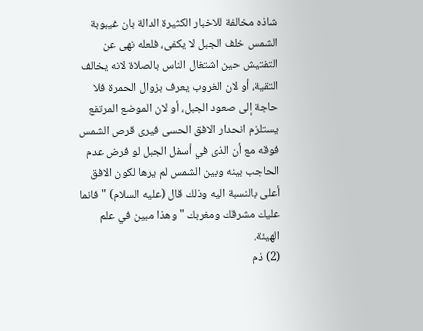شاذه مخالفة للاخبار الكثيرة الدالة بان غيبوبة الشمس خلف الجبل لا يكفى، فلعله نهى عن التفتيش حين اشتغال الناس بالصلاة لانه يخالف التقية، أو لان الغروب يعرف بزوال الحمرة فلا حاجة إلى صعود الجبل، أو لان الموضع المرتفع يستلزم انحدار الافق الحسى فيرى قرص الشمس فوقه مع أن الذى في أسفل الجبل لو فرض عدم الحاجب بينه وبين الشمس لم يرها لكون الافق أعلى بالنسبة اليه وذلك قال (عليه السلام) " فانما عليك مشرقك ومغربك " وهذا مبين في علم الهيئة.
(2) ذم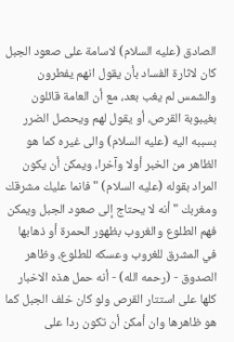الصادق (عليه السلام) لاسامة على صعود الجبل كان لاثارة الفساد بأن يقول انهم يفطرون والشمس لم يغب بعد، مع أن العامة قائلون بغيبوبة القرص، أو يقول لهم ويحصل الضرر بسببه اليه (عليه السلام) والى غيره كما هو الظاهر من الخبر أولا وآخرا، ويمكن أن يكون المراد بقوله (عليه السلام) " فانما عليك مشرقك ومغربك " أنه لا يحتاج إلى صعود الجبل ويمكن فهم الطلوع والغروب بظهور الحمرة أو ذهابها في المشرق للغروب وعسكه للطلوع، وظاهر الصدوق - (رحمه الله) - أنه حمل هذه الاخبار كلها على استتار القرص ولو كان خلف الجبل كما هو ظاهرها وان أمكن أن تكون ردا على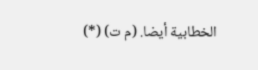الخطابية أيضا. (م ت) (*)